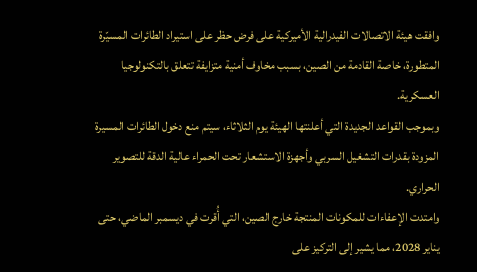وافقت هيئة الاتصالات الفيدرالية الأميركية على فرض حظر على استيراد الطائرات المسيّرة المتطورة، خاصة القادمة من الصين، بسبب مخاوف أمنية متزايفة تتعلق بالتكنولوجيا العسكرية.
وبموجب القواعد الجديدة التي أعلنتها الهيئة يوم الثلاثاء، سيتم منع دخول الطائرات المسيرة المزودة بقدرات التشغيل السربي وأجهزة الاستشعار تحت الحمراء عالية الدقة للتصوير الحراري.
وامتدت الإعفاءات للمكونات المنتجة خارج الصين، التي أُقرت في ديسمبر الماضي، حتى يناير 2028، مما يشير إلى التركيز على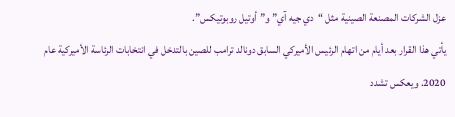عزل الشركات المصنعة الصينية مثل “دي جيه آي” و”أوتيل روبوتيكس”.
يأتي هذا القرار بعد أيام من اتهام الرئيس الأميركي السابق دونالد ترامب للصين بالتدخل في انتخابات الرئاسة الأميركية عام 2020. ويعكس تشدد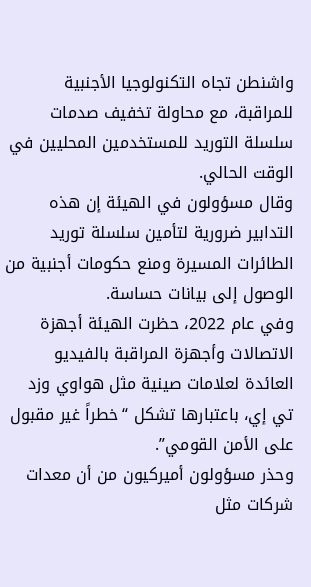واشنطن تجاه التكنولوجيا الأجنبية للمراقبة، مع محاولة تخفيف صدمات سلسلة التوريد للمستخدمين المحليين في الوقت الحالي.
وقال مسؤولون في الهيئة إن هذه التدابير ضرورية لتأمين سلسلة توريد الطائرات المسيرة ومنع حكومات أجنبية من الوصول إلى بيانات حساسة.
وفي عام 2022، حظرت الهيئة أجهزة الاتصالات وأجهزة المراقبة بالفيديو العائدة لعلامات صينية مثل هواوي وزد تي إي، باعتبارها تشكل “خطراً غير مقبول على الأمن القومي”.
وحذر مسؤولون أميركيون من أن معدات شركات مثل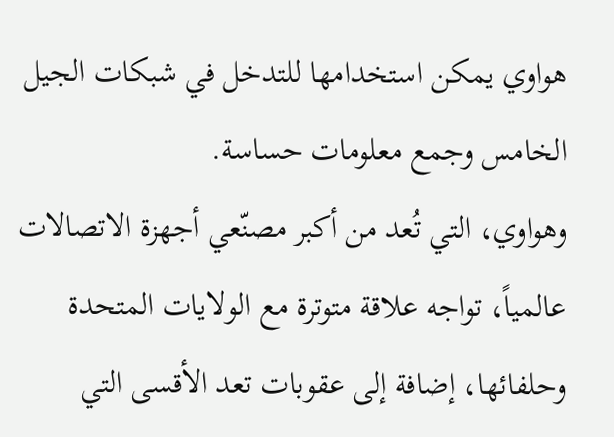هواوي يمكن استخدامها للتدخل في شبكات الجيل الخامس وجمع معلومات حساسة.
وهواوي، التي تُعد من أكبر مصنّعي أجهزة الاتصالات عالمياً، تواجه علاقة متوترة مع الولايات المتحدة وحلفائها، إضافة إلى عقوبات تعد الأقسى التي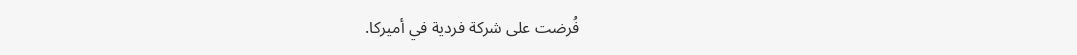فُرضت على شركة فردية في أميركا.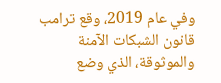وفي عام 2019، وقع ترامب قانون الشبكات الآمنة والموثوقة، الذي وضع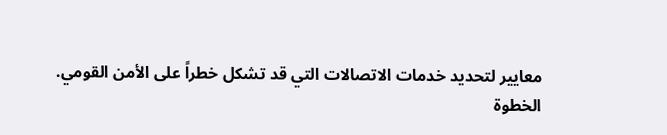معايير لتحديد خدمات الاتصالات التي قد تشكل خطراً على الأمن القومي.
الخطوة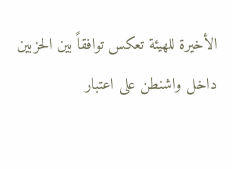الأخيرة للهيئة تعكس توافقاً بين الحزبين داخل واشنطن على اعتبار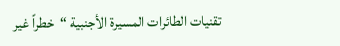تقنيات الطائرات المسيرة الأجنبية “خطراً غير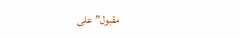مقبول” على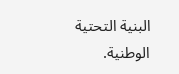البنية التحتية الوطنية.